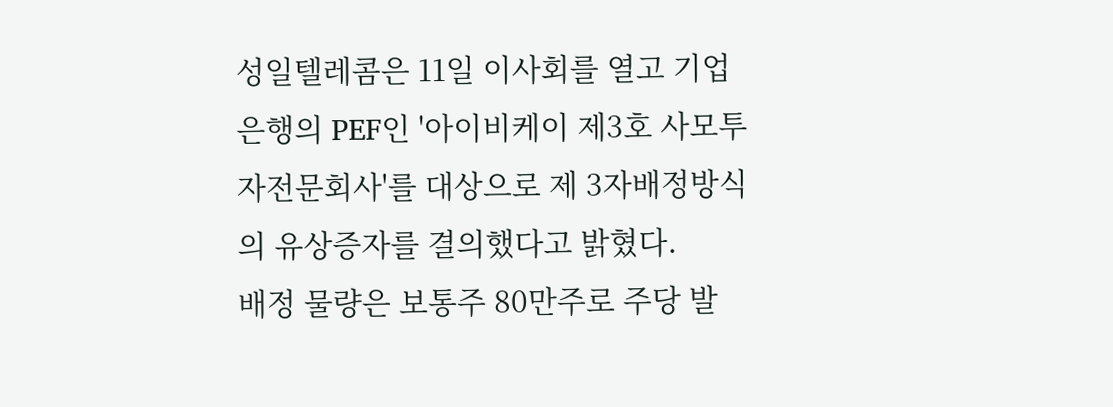성일텔레콤은 11일 이사회를 열고 기업은행의 PEF인 '아이비케이 제3호 사모투자전문회사'를 대상으로 제 3자배정방식의 유상증자를 결의했다고 밝혔다.
배정 물량은 보통주 80만주로 주당 발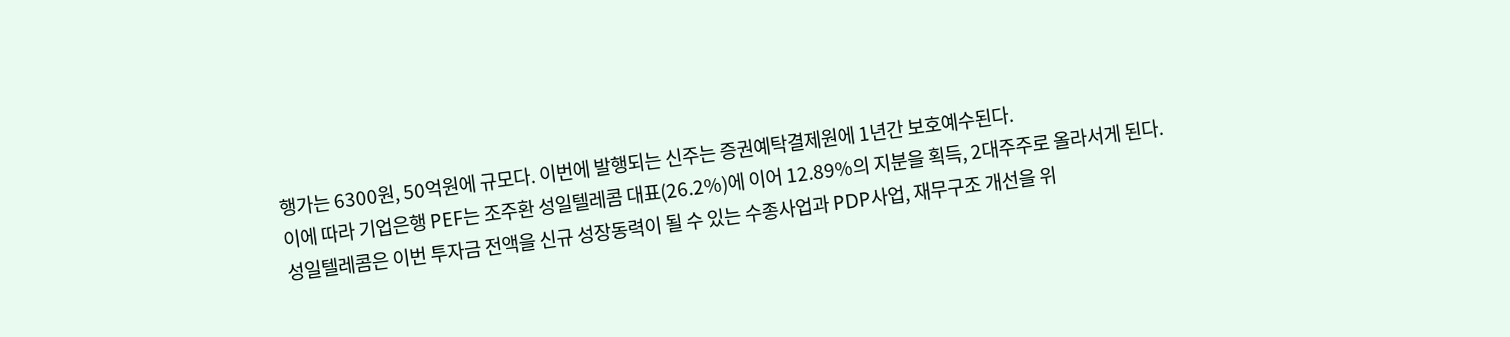행가는 6300원, 50억원에 규모다. 이번에 발행되는 신주는 증권예탁결제원에 1년간 보호예수된다.
이에 따라 기업은행 PEF는 조주환 성일텔레콤 대표(26.2%)에 이어 12.89%의 지분을 획득, 2대주주로 올라서게 된다.
성일텔레콤은 이번 투자금 전액을 신규 성장동력이 될 수 있는 수종사업과 PDP사업, 재무구조 개선을 위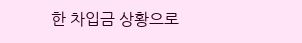한 차입금 상황으로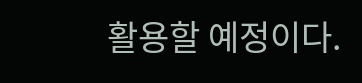활용할 예정이다.